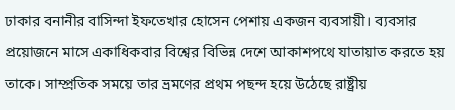ঢাকার বনানীর বাসিন্দা ইফতেখার হোসেন পেশায় একজন ব্যবসায়ী। ব্যবসার প্রয়োজনে মাসে একাধিকবার বিশ্বের বিভিন্ন দেশে আকাশপথে যাতায়াত করতে হয় তাকে। সাম্প্রতিক সময়ে তার ভ্রমণের প্রথম পছন্দ হয়ে উঠেছে রাষ্ট্রীয়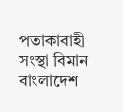পতাকাবাহী সংস্থা বিমান বাংলাদেশ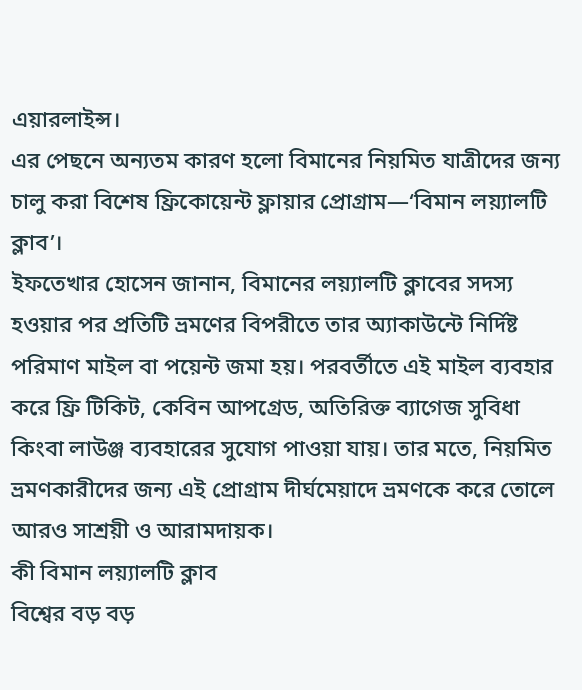এয়ারলাইন্স।
এর পেছনে অন্যতম কারণ হলো বিমানের নিয়মিত যাত্রীদের জন্য চালু করা বিশেষ ফ্রিকোয়েন্ট ফ্লায়ার প্রোগ্রাম—‘বিমান লয়্যালটি ক্লাব’।
ইফতেখার হোসেন জানান, বিমানের লয়্যালটি ক্লাবের সদস্য হওয়ার পর প্রতিটি ভ্রমণের বিপরীতে তার অ্যাকাউন্টে নির্দিষ্ট পরিমাণ মাইল বা পয়েন্ট জমা হয়। পরবর্তীতে এই মাইল ব্যবহার করে ফ্রি টিকিট, কেবিন আপগ্রেড, অতিরিক্ত ব্যাগেজ সুবিধা কিংবা লাউঞ্জ ব্যবহারের সুযোগ পাওয়া যায়। তার মতে, নিয়মিত ভ্রমণকারীদের জন্য এই প্রোগ্রাম দীর্ঘমেয়াদে ভ্রমণকে করে তোলে আরও সাশ্রয়ী ও আরামদায়ক।
কী বিমান লয়্যালটি ক্লাব
বিশ্বের বড় বড়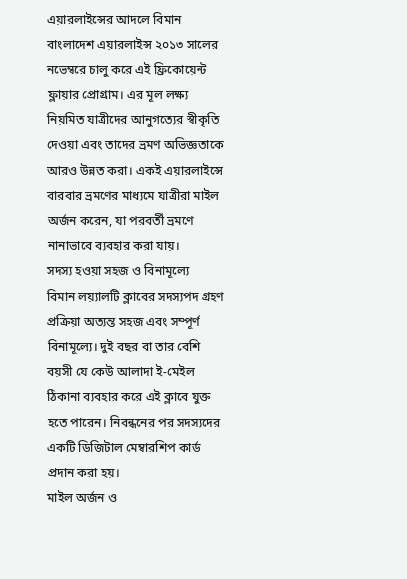এয়ারলাইন্সের আদলে বিমান বাংলাদেশ এয়ারলাইন্স ২০১৩ সালের নভেম্বরে চালু করে এই ফ্রিকোয়েন্ট ফ্লায়ার প্রোগ্রাম। এর মূল লক্ষ্য নিয়মিত যাত্রীদের আনুগত্যের স্বীকৃতি দেওয়া এবং তাদের ভ্রমণ অভিজ্ঞতাকে আরও উন্নত করা। একই এয়ারলাইন্সে বারবার ভ্রমণের মাধ্যমে যাত্রীরা মাইল অর্জন করেন, যা পরবর্তী ভ্রমণে নানাভাবে ব্যবহার করা যায়।
সদস্য হওয়া সহজ ও বিনামূল্যে
বিমান লয়্যালটি ক্লাবের সদস্যপদ গ্রহণ প্রক্রিয়া অত্যন্ত সহজ এবং সম্পূর্ণ বিনামূল্যে। দুই বছর বা তার বেশি বয়সী যে কেউ আলাদা ই-মেইল ঠিকানা ব্যবহার করে এই ক্লাবে যুক্ত হতে পারেন। নিবন্ধনের পর সদস্যদের একটি ডিজিটাল মেম্বারশিপ কার্ড প্রদান করা হয়।
মাইল অর্জন ও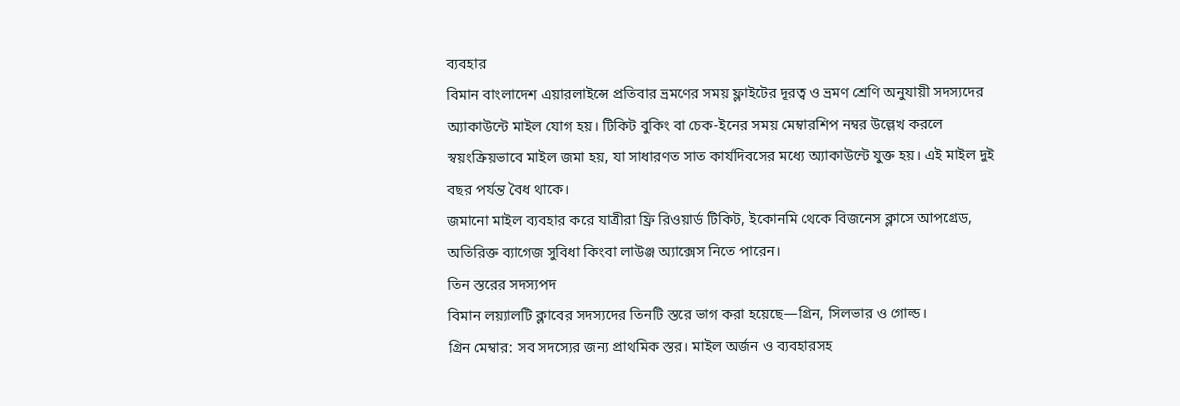ব্যবহার
বিমান বাংলাদেশ এয়ারলাইন্সে প্রতিবার ভ্রমণের সময় ফ্লাইটের দূরত্ব ও ভ্রমণ শ্রেণি অনুযায়ী সদস্যদের অ্যাকাউন্টে মাইল যোগ হয়। টিকিট বুকিং বা চেক-ইনের সময় মেম্বারশিপ নম্বর উল্লেখ করলে স্বয়ংক্রিয়ভাবে মাইল জমা হয়, যা সাধারণত সাত কার্যদিবসের মধ্যে অ্যাকাউন্টে যুক্ত হয়। এই মাইল দুই বছর পর্যন্ত বৈধ থাকে।
জমানো মাইল ব্যবহার করে যাত্রীরা ফ্রি রিওয়ার্ড টিকিট, ইকোনমি থেকে বিজনেস ক্লাসে আপগ্রেড, অতিরিক্ত ব্যাগেজ সুবিধা কিংবা লাউঞ্জ অ্যাক্সেস নিতে পারেন।
তিন স্তরের সদস্যপদ
বিমান লয়্যালটি ক্লাবের সদস্যদের তিনটি স্তরে ভাগ করা হয়েছে—গ্রিন, সিলভার ও গোল্ড।
গ্রিন মেম্বার: সব সদস্যের জন্য প্রাথমিক স্তর। মাইল অর্জন ও ব্যবহারসহ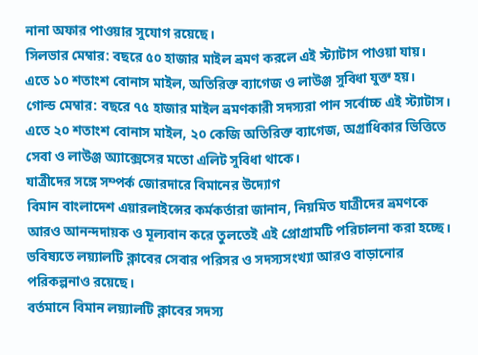নানা অফার পাওয়ার সুযোগ রয়েছে।
সিলভার মেম্বার: বছরে ৫০ হাজার মাইল ভ্রমণ করলে এই স্ট্যাটাস পাওয়া যায়। এতে ১০ শতাংশ বোনাস মাইল, অতিরিক্ত ব্যাগেজ ও লাউঞ্জ সুবিধা যুক্ত হয়।
গোল্ড মেম্বার: বছরে ৭৫ হাজার মাইল ভ্রমণকারী সদস্যরা পান সর্বোচ্চ এই স্ট্যাটাস। এতে ২০ শতাংশ বোনাস মাইল, ২০ কেজি অতিরিক্ত ব্যাগেজ, অগ্রাধিকার ভিত্তিতে সেবা ও লাউঞ্জ অ্যাক্সেসের মতো এলিট সুবিধা থাকে।
যাত্রীদের সঙ্গে সম্পর্ক জোরদারে বিমানের উদ্যোগ
বিমান বাংলাদেশ এয়ারলাইন্সের কর্মকর্তারা জানান, নিয়মিত যাত্রীদের ভ্রমণকে আরও আনন্দদায়ক ও মূল্যবান করে তুলতেই এই প্রোগ্রামটি পরিচালনা করা হচ্ছে। ভবিষ্যতে লয়্যালটি ক্লাবের সেবার পরিসর ও সদস্যসংখ্যা আরও বাড়ানোর পরিকল্পনাও রয়েছে।
বর্তমানে বিমান লয়্যালটি ক্লাবের সদস্য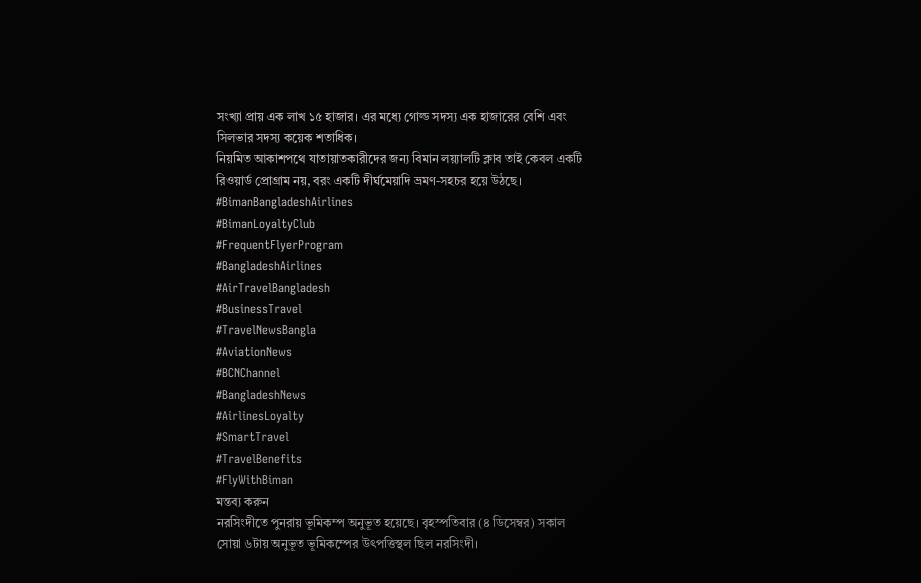সংখ্যা প্রায় এক লাখ ১৫ হাজার। এর মধ্যে গোল্ড সদস্য এক হাজারের বেশি এবং সিলভার সদস্য কয়েক শতাধিক।
নিয়মিত আকাশপথে যাতায়াতকারীদের জন্য বিমান লয়্যালটি ক্লাব তাই কেবল একটি রিওয়ার্ড প্রোগ্রাম নয়, বরং একটি দীর্ঘমেয়াদি ভ্রমণ-সহচর হয়ে উঠছে।
#BimanBangladeshAirlines
#BimanLoyaltyClub
#FrequentFlyerProgram
#BangladeshAirlines
#AirTravelBangladesh
#BusinessTravel
#TravelNewsBangla
#AviationNews
#BCNChannel
#BangladeshNews
#AirlinesLoyalty
#SmartTravel
#TravelBenefits
#FlyWithBiman
মন্তব্য করুন
নরসিংদীতে পুনরায় ভূমিকম্প অনুভূত হয়েছে। বৃহস্পতিবার (৪ ডিসেম্বর) সকাল সোয়া ৬টায় অনুভূত ভূমিকম্পের উৎপত্তিস্থল ছিল নরসিংদী।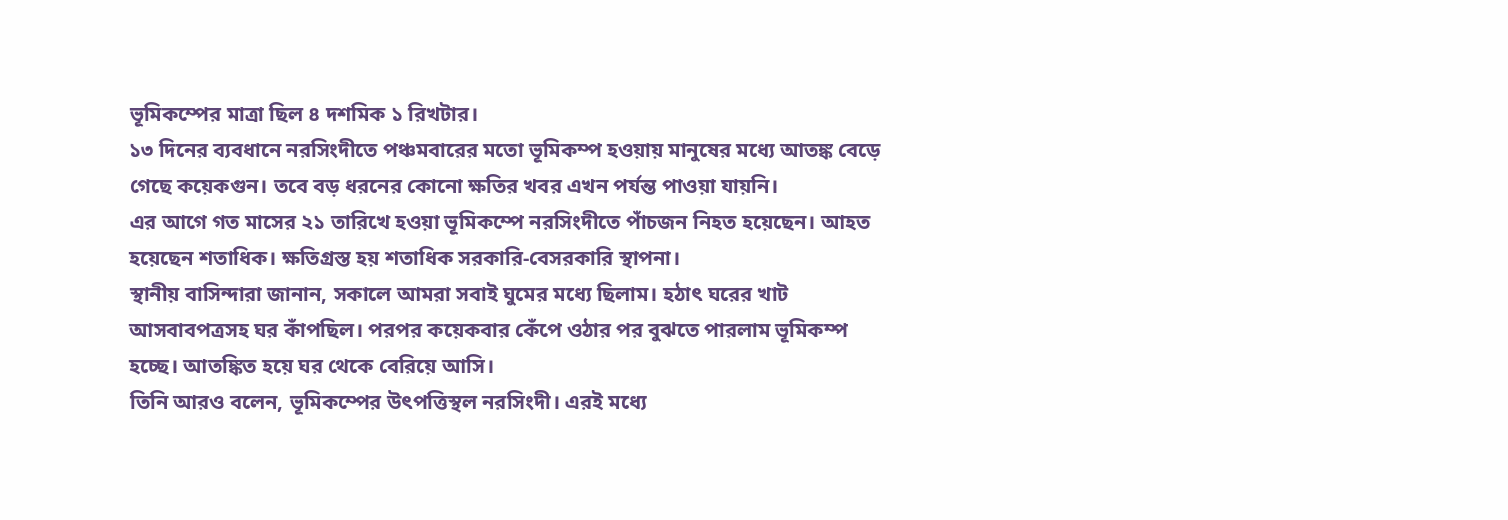ভূমিকম্পের মাত্রা ছিল ৪ দশমিক ১ রিখটার।
১৩ দিনের ব্যবধানে নরসিংদীতে পঞ্চমবারের মতো ভূমিকম্প হওয়ায় মানুষের মধ্যে আতঙ্ক বেড়ে গেছে কয়েকগুন। তবে বড় ধরনের কোনো ক্ষতির খবর এখন পর্যন্ত পাওয়া যায়নি।
এর আগে গত মাসের ২১ তারিখে হওয়া ভূমিকম্পে নরসিংদীতে পাঁচজন নিহত হয়েছেন। আহত হয়েছেন শতাধিক। ক্ষতিগ্রস্ত হয় শতাধিক সরকারি-বেসরকারি স্থাপনা।
স্থানীয় বাসিন্দারা জানান, সকালে আমরা সবাই ঘুমের মধ্যে ছিলাম। হঠাৎ ঘরের খাট আসবাবপত্রসহ ঘর কাঁপছিল। পরপর কয়েকবার কেঁপে ওঠার পর বুঝতে পারলাম ভূমিকম্প হচ্ছে। আতঙ্কিত হয়ে ঘর থেকে বেরিয়ে আসি।
তিনি আরও বলেন, ভূমিকম্পের উৎপত্তিস্থল নরসিংদী। এরই মধ্যে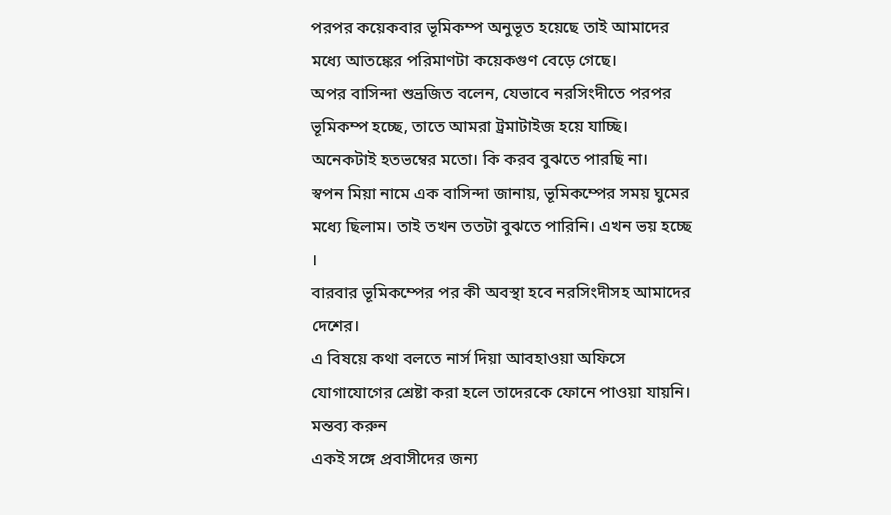পরপর কয়েকবার ভূমিকম্প অনুভূত হয়েছে তাই আমাদের মধ্যে আতঙ্কের পরিমাণটা কয়েকগুণ বেড়ে গেছে।
অপর বাসিন্দা শুভ্রজিত বলেন, যেভাবে নরসিংদীতে পরপর ভূমিকম্প হচ্ছে, তাতে আমরা ট্রমাটাইজ হয়ে যাচ্ছি। অনেকটাই হতভম্বের মতো। কি করব বুঝতে পারছি না।
স্বপন মিয়া নামে এক বাসিন্দা জানায়, ভূমিকম্পের সময় ঘুমের মধ্যে ছিলাম। তাই তখন ততটা বুঝতে পারিনি। এখন ভয় হচ্ছে ।
বারবার ভূমিকম্পের পর কী অবস্থা হবে নরসিংদীসহ আমাদের দেশের।
এ বিষয়ে কথা বলতে নার্স দিয়া আবহাওয়া অফিসে যোগাযোগের শ্রেষ্টা করা হলে তাদেরকে ফোনে পাওয়া যায়নি।
মন্তব্য করুন
একই সঙ্গে প্রবাসীদের জন্য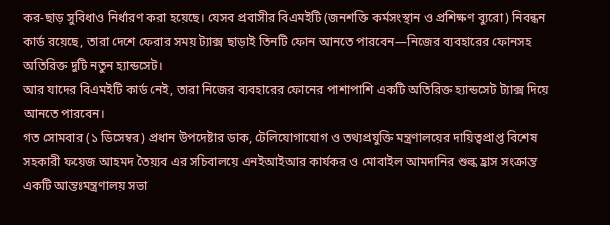কর-ছাড় সুবিধাও নির্ধারণ করা হয়েছে। যেসব প্রবাসীর বিএমইটি (জনশক্তি কর্মসংস্থান ও প্রশিক্ষণ ব্যুরো) নিবন্ধন কার্ড রয়েছে, তারা দেশে ফেরার সময় ট্যাক্স ছাড়াই তিনটি ফোন আনতে পারবেন—নিজের ব্যবহারের ফোনসহ অতিরিক্ত দুটি নতুন হ্যান্ডসেট।
আর যাদের বিএমইটি কার্ড নেই, তারা নিজের ব্যবহারের ফোনের পাশাপাশি একটি অতিরিক্ত হ্যান্ডসেট ট্যাক্স দিয়ে আনতে পারবেন।
গত সোমবার (১ ডিসেম্বর) প্রধান উপদেষ্টার ডাক, টেলিযোগাযোগ ও তথ্যপ্রযুক্তি মন্ত্রণালয়ের দায়িত্বপ্রাপ্ত বিশেষ সহকারী ফয়েজ আহমদ তৈয়্যব এর সচিবালয়ে এনইআইআর কার্যকর ও মোবাইল আমদানির শুল্ক হ্রাস সংক্রান্ত একটি আন্তঃমন্ত্রণালয় সভা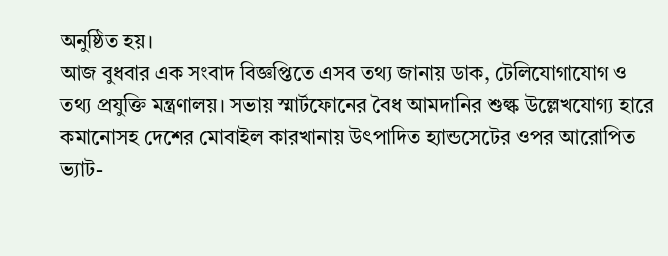অনুষ্ঠিত হয়।
আজ বুধবার এক সংবাদ বিজ্ঞপ্তিতে এসব তথ্য জানায় ডাক, টেলিযোগাযোগ ও তথ্য প্রযুক্তি মন্ত্রণালয়। সভায় স্মার্টফোনের বৈধ আমদানির শুল্ক উল্লেখযোগ্য হারে কমানোসহ দেশের মোবাইল কারখানায় উৎপাদিত হ্যান্ডসেটের ওপর আরোপিত ভ্যাট-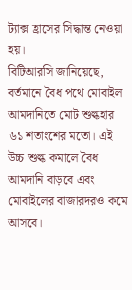ট্যাক্স হ্রাসের সিদ্ধান্ত নেওয়া হয়।
বিটিআরসি জানিয়েছে, বর্তমানে বৈধ পথে মোবাইল আমদানিতে মোট শুল্কহার ৬১ শতাংশের মতো। এই উচ্চ শুল্ক কমালে বৈধ আমদানি বাড়বে এবং মোবাইলের বাজারদরও কমে আসবে।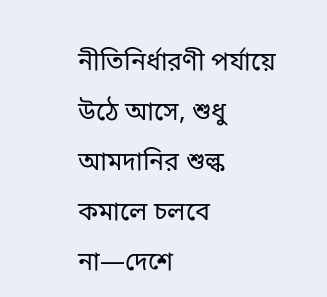নীতিনির্ধারণী পর্যায়ে উঠে আসে, শুধু আমদানির শুল্ক কমালে চলবে না—দেশে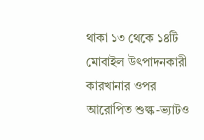থাকা ১৩ থেকে ১৪টি মোবাইল উৎপাদনকারী কারখানার ওপর আরোপিত শুল্ক-ভ্যাটও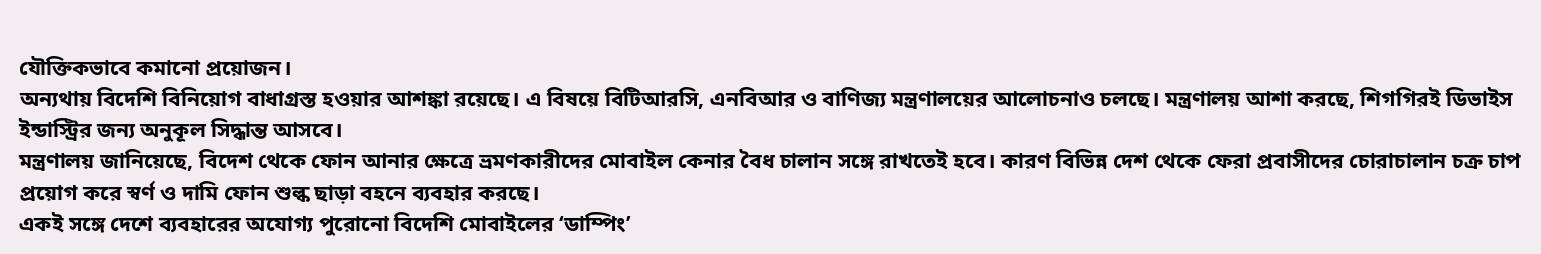যৌক্তিকভাবে কমানো প্রয়োজন।
অন্যথায় বিদেশি বিনিয়োগ বাধাগ্রস্ত হওয়ার আশঙ্কা রয়েছে। এ বিষয়ে বিটিআরসি, এনবিআর ও বাণিজ্য মন্ত্রণালয়ের আলোচনাও চলছে। মন্ত্রণালয় আশা করছে, শিগগিরই ডিভাইস ইন্ডাস্ট্রির জন্য অনুকূল সিদ্ধান্ত আসবে।
মন্ত্রণালয় জানিয়েছে, বিদেশ থেকে ফোন আনার ক্ষেত্রে ভ্রমণকারীদের মোবাইল কেনার বৈধ চালান সঙ্গে রাখতেই হবে। কারণ বিভিন্ন দেশ থেকে ফেরা প্রবাসীদের চোরাচালান চক্র চাপ প্রয়োগ করে স্বর্ণ ও দামি ফোন শুল্ক ছাড়া বহনে ব্যবহার করছে।
একই সঙ্গে দেশে ব্যবহারের অযোগ্য পুরোনো বিদেশি মোবাইলের ‘ডাম্পিং’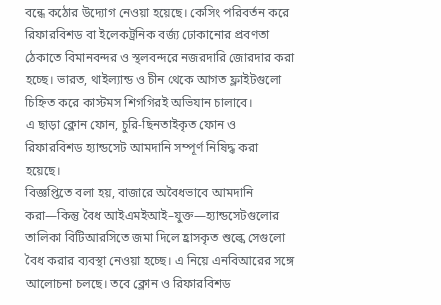বন্ধে কঠোর উদ্যোগ নেওয়া হয়েছে। কেসিং পরিবর্তন করে রিফারবিশড বা ইলেকট্রনিক বর্জ্য ঢোকানোর প্রবণতা ঠেকাতে বিমানবন্দর ও স্থলবন্দরে নজরদারি জোরদার করা হচ্ছে। ভারত, থাইল্যান্ড ও চীন থেকে আগত ফ্লাইটগুলো চিহ্নিত করে কাস্টমস শিগগিরই অভিযান চালাবে।
এ ছাড়া ক্লোন ফোন, চুরি-ছিনতাইকৃত ফোন ও রিফারবিশড হ্যান্ডসেট আমদানি সম্পূর্ণ নিষিদ্ধ করা হয়েছে।
বিজ্ঞপ্তিতে বলা হয়, বাজারে অবৈধভাবে আমদানি করা—কিন্তু বৈধ আইএমইআই–যুক্ত—হ্যান্ডসেটগুলোর তালিকা বিটিআরসিতে জমা দিলে হ্রাসকৃত শুল্কে সেগুলো বৈধ করার ব্যবস্থা নেওয়া হচ্ছে। এ নিয়ে এনবিআরের সঙ্গে আলোচনা চলছে। তবে ক্লোন ও রিফারবিশড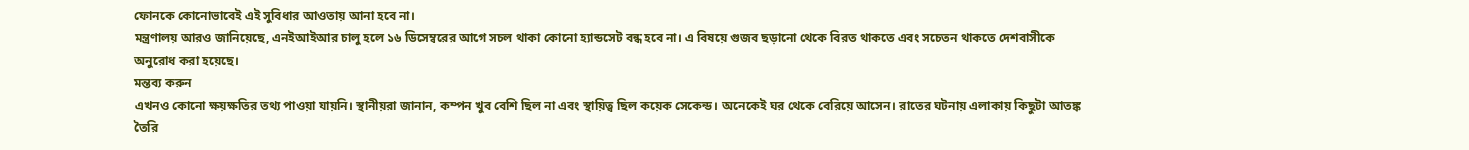ফোনকে কোনোভাবেই এই সুবিধার আওতায় আনা হবে না।
মন্ত্রণালয় আরও জানিয়েছে, এনইআইআর চালু হলে ১৬ ডিসেম্বরের আগে সচল থাকা কোনো হ্যান্ডসেট বন্ধ হবে না। এ বিষয়ে গুজব ছড়ানো থেকে বিরত থাকতে এবং সচেতন থাকতে দেশবাসীকে অনুরোধ করা হয়েছে।
মন্তব্য করুন
এখনও কোনো ক্ষয়ক্ষতির তথ্য পাওয়া যায়নি। স্থানীয়রা জানান, কম্পন খুব বেশি ছিল না এবং স্থায়িত্ব ছিল কয়েক সেকেন্ড। অনেকেই ঘর থেকে বেরিয়ে আসেন। রাতের ঘটনায় এলাকায় কিছুটা আতঙ্ক তৈরি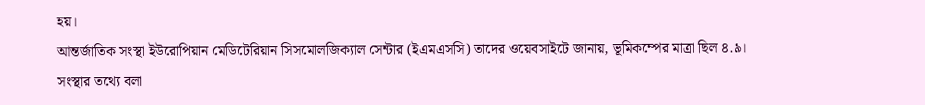হয়।
আন্তর্জাতিক সংস্থা ইউরোপিয়ান মেডিটেরিয়ান সিসমোলজিক্যাল সেন্টার (ইএমএসসি) তাদের ওয়েবসাইটে জানায়, ভূমিকম্পের মাত্রা ছিল ৪.৯।
সংস্থার তথ্যে বলা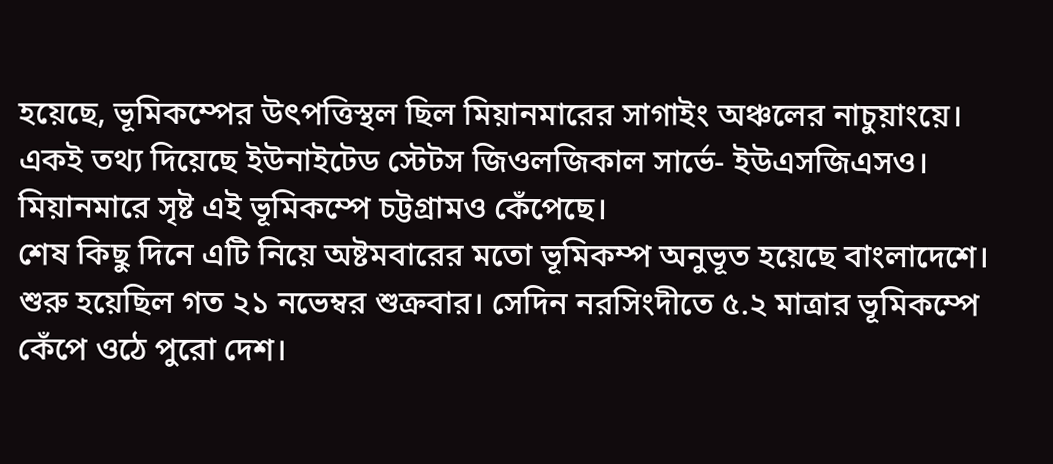হয়েছে, ভূমিকম্পের উৎপত্তিস্থল ছিল মিয়ানমারের সাগাইং অঞ্চলের নাচুয়াংয়ে।
একই তথ্য দিয়েছে ইউনাইটেড স্টেটস জিওলজিকাল সার্ভে- ইউএসজিএসও। মিয়ানমারে সৃষ্ট এই ভূমিকম্পে চট্টগ্রামও কেঁপেছে।
শেষ কিছু দিনে এটি নিয়ে অষ্টমবারের মতো ভূমিকম্প অনুভূত হয়েছে বাংলাদেশে। শুরু হয়েছিল গত ২১ নভেম্বর শুক্রবার। সেদিন নরসিংদীতে ৫.২ মাত্রার ভূমিকম্পে কেঁপে ওঠে পুরো দেশ।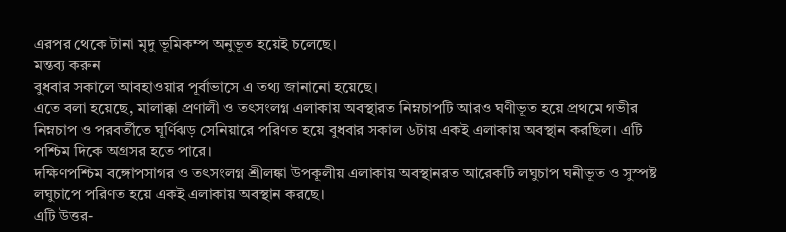এরপর থেকে টানা মৃদু ভূমিকম্প অনুভূত হয়েই চলেছে।
মন্তব্য করুন
বুধবার সকালে আবহাওয়ার পূর্বাভাসে এ তথ্য জানানো হয়েছে।
এতে বলা হয়েছে, মালাক্কা প্রণালী ও তৎসংলগ্ন এলাকায় অবস্থারত নিম্নচাপটি আরও ঘণীভূত হয়ে প্রথমে গভীর নিম্নচাপ ও পরবর্তীতে ঘূর্ণিঝড় সেনিয়ারে পরিণত হয়ে বুধবার সকাল ৬টায় একই এলাকায় অবস্থান করছিল। এটি পশ্চিম দিকে অগ্রসর হতে পারে।
দক্ষিণপশ্চিম বঙ্গোপসাগর ও তৎসংলগ্ন শ্রীলঙ্কা উপকূলীয় এলাকায় অবস্থানরত আরেকটি লঘুচাপ ঘনীভূত ও সুস্পষ্ট লঘুচাপে পরিণত হয়ে একই এলাকায় অবস্থান করছে।
এটি উত্তর-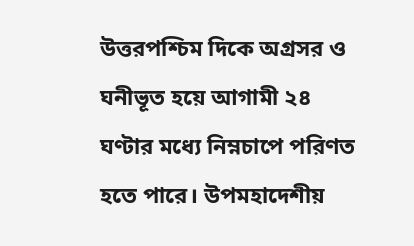উত্তরপশ্চিম দিকে অগ্রসর ও ঘনীভূত হয়ে আগামী ২৪ ঘণ্টার মধ্যে নিম্নচাপে পরিণত হতে পারে। উপমহাদেশীয়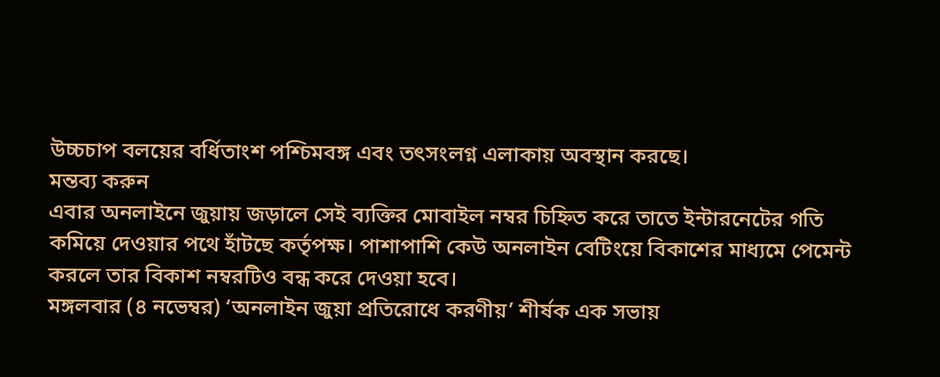উচ্চচাপ বলয়ের বর্ধিতাংশ পশ্চিমবঙ্গ এবং তৎসংলগ্ন এলাকায় অবস্থান করছে।
মন্তব্য করুন
এবার অনলাইনে জুয়ায় জড়ালে সেই ব্যক্তির মোবাইল নম্বর চিহ্নিত করে তাতে ইন্টারনেটের গতি কমিয়ে দেওয়ার পথে হাঁটছে কর্তৃপক্ষ। পাশাপাশি কেউ অনলাইন বেটিংয়ে বিকাশের মাধ্যমে পেমেন্ট করলে তার বিকাশ নম্বরটিও বন্ধ করে দেওয়া হবে।
মঙ্গলবার (৪ নভেম্বর) ‘অনলাইন জুয়া প্রতিরোধে করণীয়’ শীর্ষক এক সভায়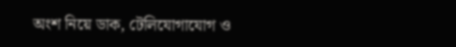অংশ নিয়ে ডাক, টেলিযোগাযোগ ও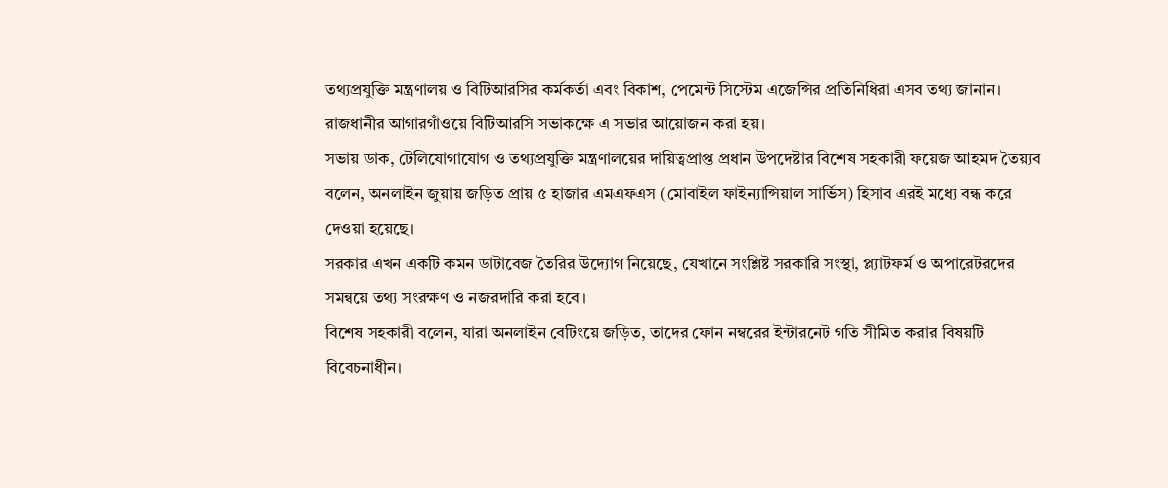তথ্যপ্রযুক্তি মন্ত্রণালয় ও বিটিআরসির কর্মকর্তা এবং বিকাশ, পেমেন্ট সিস্টেম এজেন্সির প্রতিনিধিরা এসব তথ্য জানান। রাজধানীর আগারগাঁওয়ে বিটিআরসি সভাকক্ষে এ সভার আয়োজন করা হয়।
সভায় ডাক, টেলিযোগাযোগ ও তথ্যপ্রযুক্তি মন্ত্রণালয়ের দায়িত্বপ্রাপ্ত প্রধান উপদেষ্টার বিশেষ সহকারী ফয়েজ আহমদ তৈয়্যব বলেন, অনলাইন জুয়ায় জড়িত প্রায় ৫ হাজার এমএফএস (মোবাইল ফাইন্যান্সিয়াল সার্ভিস) হিসাব এরই মধ্যে বন্ধ করে দেওয়া হয়েছে।
সরকার এখন একটি কমন ডাটাবেজ তৈরির উদ্যোগ নিয়েছে, যেখানে সংশ্লিষ্ট সরকারি সংস্থা, প্ল্যাটফর্ম ও অপারেটরদের সমন্বয়ে তথ্য সংরক্ষণ ও নজরদারি করা হবে।
বিশেষ সহকারী বলেন, যারা অনলাইন বেটিংয়ে জড়িত, তাদের ফোন নম্বরের ইন্টারনেট গতি সীমিত করার বিষয়টি বিবেচনাধীন।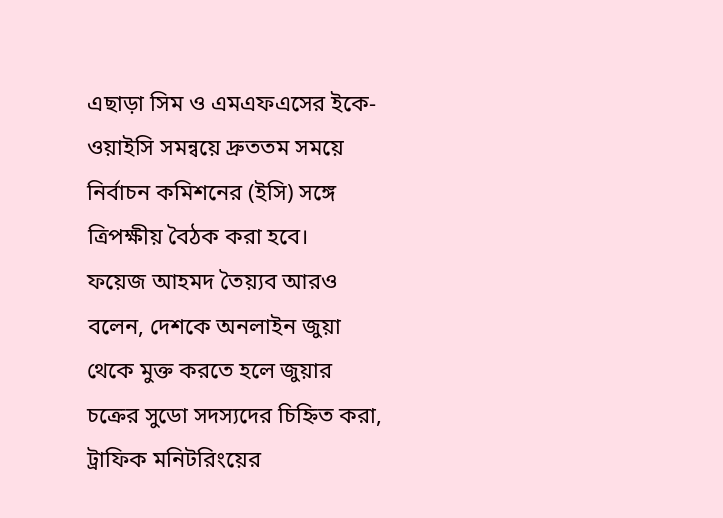এছাড়া সিম ও এমএফএসের ইকে-ওয়াইসি সমন্বয়ে দ্রুততম সময়ে নির্বাচন কমিশনের (ইসি) সঙ্গে ত্রিপক্ষীয় বৈঠক করা হবে।
ফয়েজ আহমদ তৈয়্যব আরও বলেন, দেশকে অনলাইন জুয়া থেকে মুক্ত করতে হলে জুয়ার চক্রের সুডো সদস্যদের চিহ্নিত করা, ট্রাফিক মনিটরিংয়ের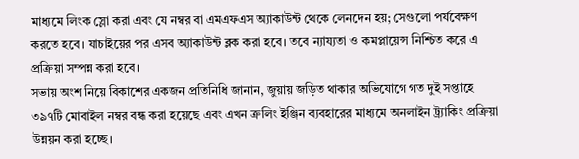মাধ্যমে লিংক স্লো করা এবং যে নম্বর বা এমএফএস অ্যাকাউন্ট থেকে লেনদেন হয়; সেগুলো পর্যবেক্ষণ করতে হবে। যাচাইয়ের পর এসব অ্যাকাউন্ট ব্লক করা হবে। তবে ন্যায্যতা ও কমপ্লায়েন্স নিশ্চিত করে এ প্রক্রিয়া সম্পন্ন করা হবে।
সভায় অংশ নিয়ে বিকাশের একজন প্রতিনিধি জানান, জুয়ায় জড়িত থাকার অভিযোগে গত দুই সপ্তাহে ৩৯৭টি মোবাইল নম্বর বন্ধ করা হয়েছে এবং এখন ক্রলিং ইঞ্জিন ব্যবহারের মাধ্যমে অনলাইন ট্র্যাকিং প্রক্রিয়া উন্নয়ন করা হচ্ছে।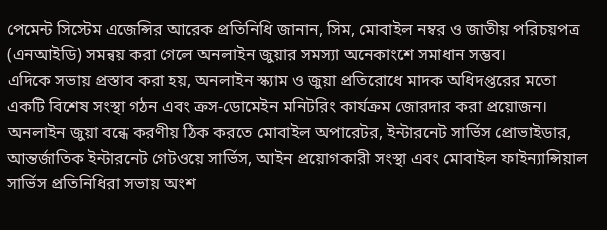পেমেন্ট সিস্টেম এজেন্সির আরেক প্রতিনিধি জানান, সিম, মোবাইল নম্বর ও জাতীয় পরিচয়পত্র (এনআইডি) সমন্বয় করা গেলে অনলাইন জুয়ার সমস্যা অনেকাংশে সমাধান সম্ভব।
এদিকে সভায় প্রস্তাব করা হয়, অনলাইন স্ক্যাম ও জুয়া প্রতিরোধে মাদক অধিদপ্তরের মতো একটি বিশেষ সংস্থা গঠন এবং ক্রস-ডোমেইন মনিটরিং কার্যক্রম জোরদার করা প্রয়োজন।
অনলাইন জুয়া বন্ধে করণীয় ঠিক করতে মোবাইল অপারেটর, ইন্টারনেট সার্ভিস প্রোভাইডার, আন্তর্জাতিক ইন্টারনেট গেটওয়ে সার্ভিস, আইন প্রয়োগকারী সংস্থা এবং মোবাইল ফাইন্যান্সিয়াল সার্ভিস প্রতিনিধিরা সভায় অংশ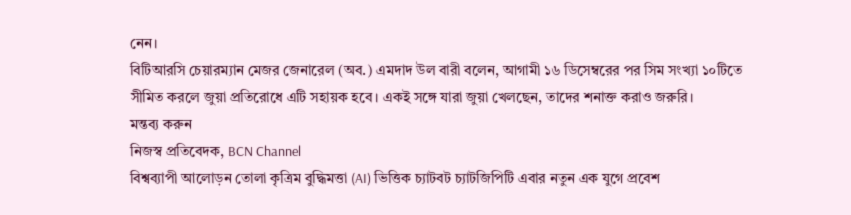নেন।
বিটিআরসি চেয়ারম্যান মেজর জেনারেল (অব.) এমদাদ উল বারী বলেন, আগামী ১৬ ডিসেম্বরের পর সিম সংখ্যা ১০টিতে সীমিত করলে জুয়া প্রতিরোধে এটি সহায়ক হবে। একই সঙ্গে যারা জুয়া খেলছেন, তাদের শনাক্ত করাও জরুরি।
মন্তব্য করুন
নিজস্ব প্রতিবেদক, BCN Channel
বিশ্বব্যাপী আলোড়ন তোলা কৃত্রিম বুদ্ধিমত্তা (AI) ভিত্তিক চ্যাটবট চ্যাটজিপিটি এবার নতুন এক যুগে প্রবেশ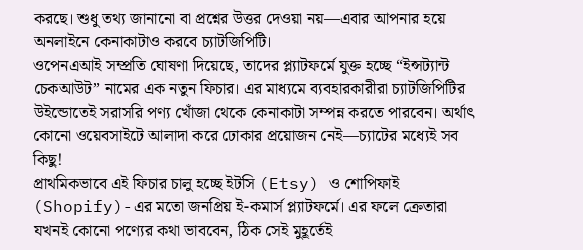করছে। শুধু তথ্য জানানো বা প্রশ্নের উত্তর দেওয়া নয়—এবার আপনার হয়ে অনলাইনে কেনাকাটাও করবে চ্যাটজিপিটি।
ওপেনএআই সম্প্রতি ঘোষণা দিয়েছে, তাদের প্ল্যাটফর্মে যুক্ত হচ্ছে “ইন্সট্যান্ট চেকআউট” নামের এক নতুন ফিচার। এর মাধ্যমে ব্যবহারকারীরা চ্যাটজিপিটির উইন্ডোতেই সরাসরি পণ্য খোঁজা থেকে কেনাকাটা সম্পন্ন করতে পারবেন। অর্থাৎ কোনো ওয়েবসাইটে আলাদা করে ঢোকার প্রয়োজন নেই—চ্যাটের মধ্যেই সব কিছু!
প্রাথমিকভাবে এই ফিচার চালু হচ্ছে ইটসি (Etsy) ও শোপিফাই (Shopify)-এর মতো জনপ্রিয় ই-কমার্স প্ল্যাটফর্মে। এর ফলে ক্রেতারা যখনই কোনো পণ্যের কথা ভাববেন, ঠিক সেই মুহূর্তেই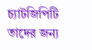চ্যাটজিপিটি তাদের জন্য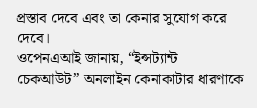প্রস্তাব দেবে এবং তা কেনার সুযোগ করে দেবে।
ওপেনএআই জানায়, “ইন্সট্যান্ট চেকআউট” অনলাইন কেনাকাটার ধারণাকে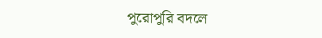পুরোপুরি বদলে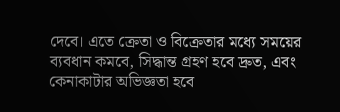দেবে। এতে ক্রেতা ও বিক্রেতার মধ্যে সময়ের ব্যবধান কমবে, সিদ্ধান্ত গ্রহণ হবে দ্রুত, এবং কেনাকাটার অভিজ্ঞতা হবে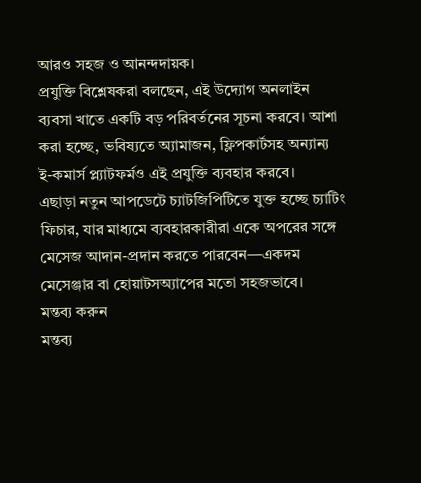আরও সহজ ও আনন্দদায়ক।
প্রযুক্তি বিশ্লেষকরা বলছেন, এই উদ্যোগ অনলাইন ব্যবসা খাতে একটি বড় পরিবর্তনের সূচনা করবে। আশা করা হচ্ছে, ভবিষ্যতে অ্যামাজন, ফ্লিপকার্টসহ অন্যান্য ই-কমার্স প্ল্যাটফর্মও এই প্রযুক্তি ব্যবহার করবে।
এছাড়া নতুন আপডেটে চ্যাটজিপিটিতে যুক্ত হচ্ছে চ্যাটিং ফিচার, যার মাধ্যমে ব্যবহারকারীরা একে অপরের সঙ্গে মেসেজ আদান-প্রদান করতে পারবেন—একদম মেসেঞ্জার বা হোয়াটসঅ্যাপের মতো সহজভাবে।
মন্তব্য করুন
মন্তব্য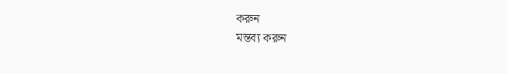করুন
মন্তব্য করুন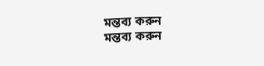মন্তব্য করুন
মন্তব্য করুন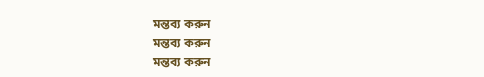মন্তব্য করুন
মন্তব্য করুন
মন্তব্য করুন